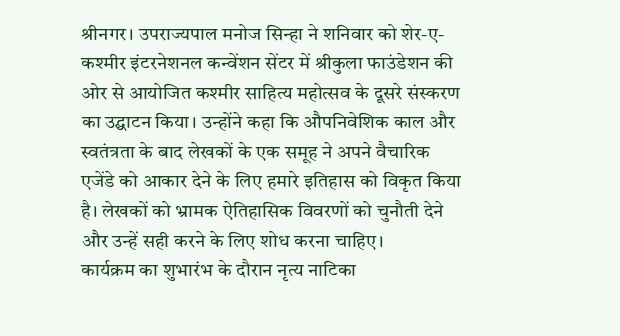श्रीनगर। उपराज्यपाल मनोज सिन्हा ने शनिवार को शेर-ए-कश्मीर इंटरनेशनल कन्वेंशन सेंटर में श्रीकुला फाउंडेशन की ओर से आयोजित कश्मीर साहित्य महोत्सव के दूसरे संस्करण का उद्घाटन किया। उन्होंने कहा कि औपनिवेशिक काल और स्वतंत्रता के बाद लेखकों के एक समूह ने अपने वैचारिक एजेंडे को आकार देने के लिए हमारे इतिहास को विकृत किया है। लेखकों को भ्रामक ऐतिहासिक विवरणों को चुनौती देने और उन्हें सही करने के लिए शोध करना चाहिए।
कार्यक्रम का शुभारंभ के दौरान नृत्य नाटिका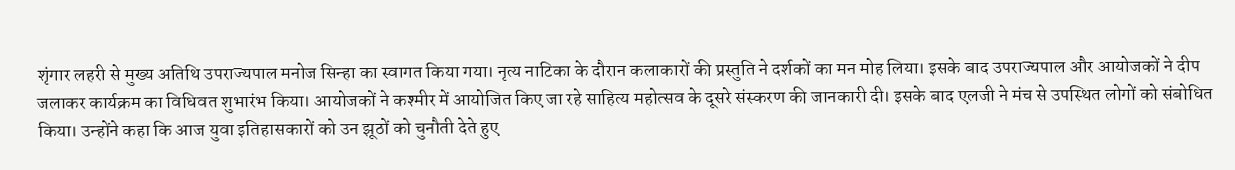शृंगार लहरी से मुख्य अतिथि उपराज्यपाल मनोज सिन्हा का स्वागत किया गया। नृत्य नाटिका के दौरान कलाकारों की प्रस्तुति ने दर्शकों का मन मोह लिया। इसके बाद उपराज्यपाल और आयोजकों ने दीप जलाकर कार्यक्रम का विधिवत शुभारंभ किया। आयोजकों ने कश्मीर में आयोजित किए जा रहे साहित्य महोत्सव के दूसरे संस्करण की जानकारी दी। इसके बाद एलजी ने मंच से उपस्थित लोगों को संबोधित किया। उन्होंने कहा कि आज युवा इतिहासकारों को उन झूठों को चुनौती देते हुए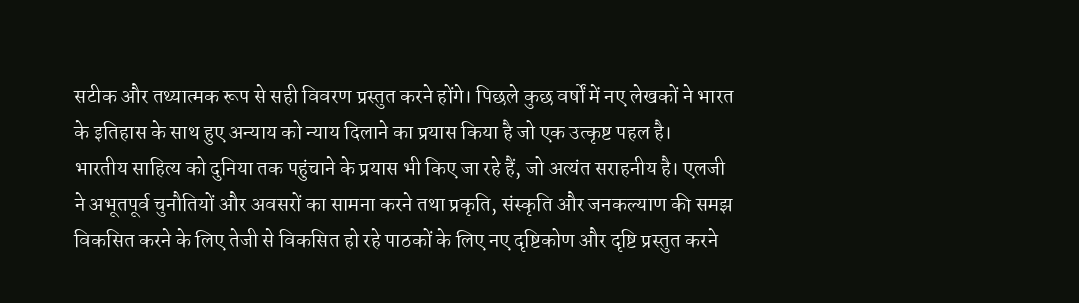सटीक और तथ्यात्मक रूप से सही विवरण प्रस्तुत करने होंगे। पिछले कुछ वर्षों में नए लेखकों ने भारत के इतिहास के साथ हुए अन्याय को न्याय दिलाने का प्रयास किया है जो एक उत्कृष्ट पहल है।
भारतीय साहित्य को दुनिया तक पहुंचाने के प्रयास भी किए जा रहे हैं, जो अत्यंत सराहनीय है। एलजी ने अभूतपूर्व चुनौतियों और अवसरों का सामना करने तथा प्रकृति, संस्कृति और जनकल्याण की समझ विकसित करने के लिए तेजी से विकसित हो रहे पाठकों के लिए नए दृष्टिकोण और दृष्टि प्रस्तुत करने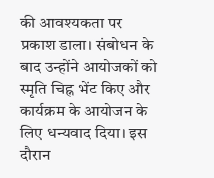की आवश्यकता पर प्रकाश डाला। संबोधन के बाद उन्होंने आयोजकों को स्मृति चिह्न भेंट किए और कार्यक्रम के आयोजन के लिए धन्यवाद दिया। इस दौरान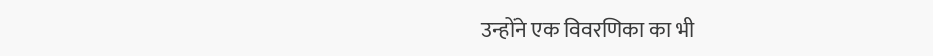उन्होंने एक विवरणिका का भी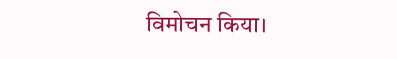विमोचन किया।